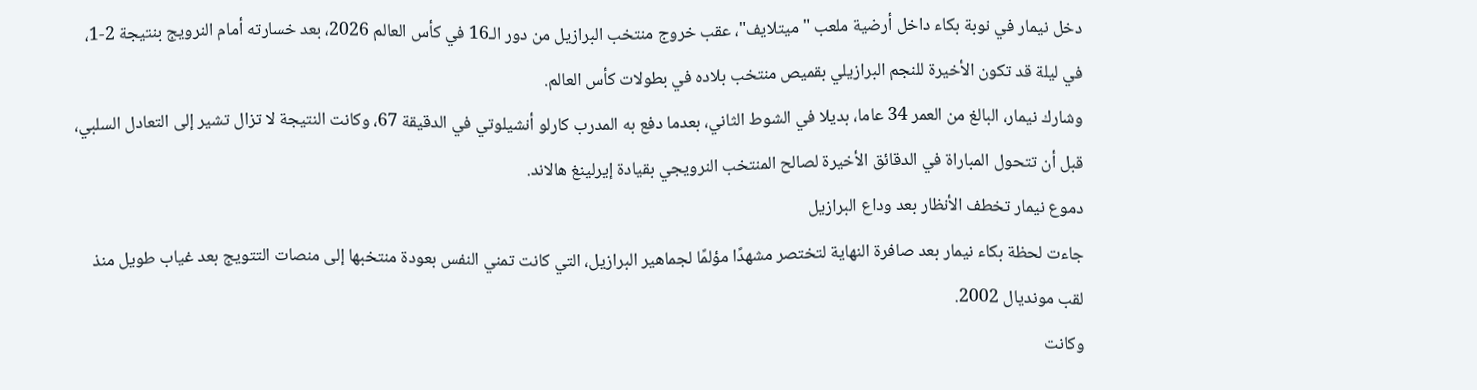دخل نيمار في نوبة بكاء داخل أرضية ملعب "ميتلايف"، عقب خروج منتخب البرازيل من دور الـ16 في كأس العالم 2026، بعد خسارته أمام النرويج بنتيجة 2-1، في ليلة قد تكون الأخيرة للنجم البرازيلي بقميص منتخب بلاده في بطولات كأس العالم.
وشارك نيمار، البالغ من العمر 34 عاما، بديلا في الشوط الثاني، بعدما دفع به المدرب كارلو أنشيلوتي في الدقيقة 67، وكانت النتيجة لا تزال تشير إلى التعادل السلبي، قبل أن تتحول المباراة في الدقائق الأخيرة لصالح المنتخب النرويجي بقيادة إيرلينغ هالاند.
دموع نيمار تخطف الأنظار بعد وداع البرازيل
جاءت لحظة بكاء نيمار بعد صافرة النهاية لتختصر مشهدًا مؤلمًا لجماهير البرازيل، التي كانت تمني النفس بعودة منتخبها إلى منصات التتويج بعد غياب طويل منذ لقب مونديال 2002.
وكانت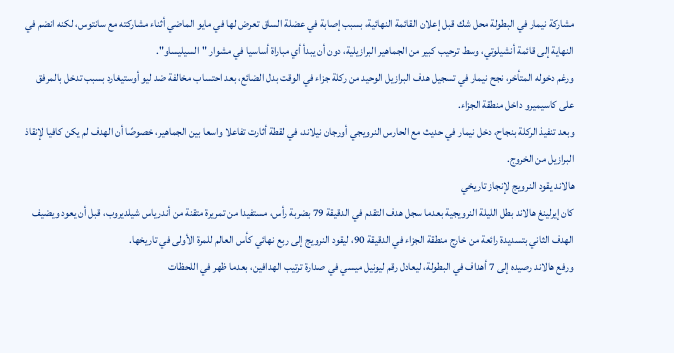مشاركة نيمار في البطولة محل شك قبل إعلان القائمة النهائية، بسبب إصابة في عضلة الساق تعرض لها في مايو الماضي أثناء مشاركته مع سانتوس، لكنه انضم في النهاية إلى قائمة أنشيلوتي، وسط ترحيب كبير من الجماهير البرازيلية، دون أن يبدأ أي مباراة أساسيا في مشوار "السيليساو".
ورغم دخوله المتأخر، نجح نيمار في تسجيل هدف البرازيل الوحيد من ركلة جزاء في الوقت بدل الضائع، بعد احتساب مخالفة ضد ليو أوستيغارد بسبب تدخل بالمرفق على كاسيميرو داخل منطقة الجزاء.
وبعد تنفيذ الركلة بنجاح، دخل نيمار في حديث مع الحارس النرويجي أورجان نيلاند، في لقطة أثارت تفاعلا واسعا بين الجماهير، خصوصًا أن الهدف لم يكن كافيا لإنقاذ البرازيل من الخروج.
هالاند يقود النرويج لإنجاز تاريخي
كان إيرلينغ هالاند بطل الليلة النرويجية بعدما سجل هدف التقدم في الدقيقة 79 بضربة رأس، مستفيدا من تمريرة متقنة من أندرياس شيلديروب، قبل أن يعود ويضيف الهدف الثاني بتسديدة رائعة من خارج منطقة الجزاء في الدقيقة 90، ليقود النرويج إلى ربع نهائي كأس العالم للمرة الأولى في تاريخها.
ورفع هالاند رصيده إلى 7 أهداف في البطولة، ليعادل رقم ليونيل ميسي في صدارة ترتيب الهدافين، بعدما ظهر في اللحظات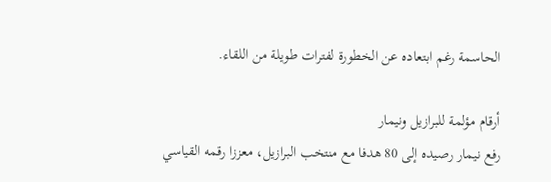الحاسمة رغم ابتعاده عن الخطورة لفترات طويلة من اللقاء.

أرقام مؤلمة للبرازيل ونيمار
رفع نيمار رصيده إلى 80 هدفا مع منتخب البرازيل، معززا رقمه القياسي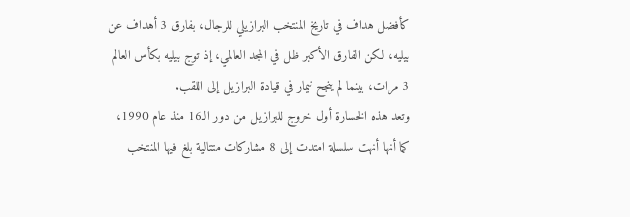كأفضل هداف في تاريخ المنتخب البرازيلي للرجال، بفارق 3 أهداف عن بيليه، لكن الفارق الأكبر ظل في المجد العالمي، إذ توج بيليه بكأس العالم 3 مرات، بينما لم ينجح نيمار في قيادة البرازيل إلى اللقب.
وتعد هذه الخسارة أول خروج للبرازيل من دور الـ16 منذ عام 1990، كما أنها أنهت سلسلة امتدت إلى 8 مشاركات متتالية بلغ فيها المنتخب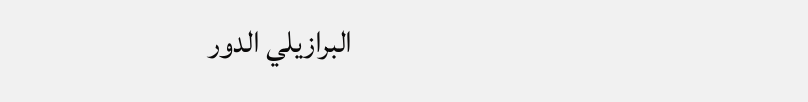البرازيلي الدور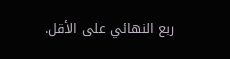ربع النهائي على الأقل.